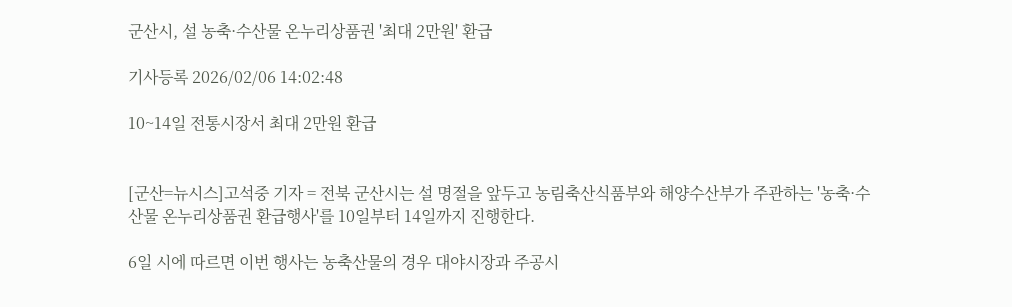군산시, 설 농축·수산물 온누리상품권 '최대 2만원' 환급

기사등록 2026/02/06 14:02:48

10~14일 전통시장서 최대 2만원 환급


[군산=뉴시스]고석중 기자 = 전북 군산시는 설 명절을 앞두고 농림축산식품부와 해양수산부가 주관하는 '농축·수산물 온누리상품권 환급행사'를 10일부터 14일까지 진행한다.

6일 시에 따르면 이번 행사는 농축산물의 경우 대야시장과 주공시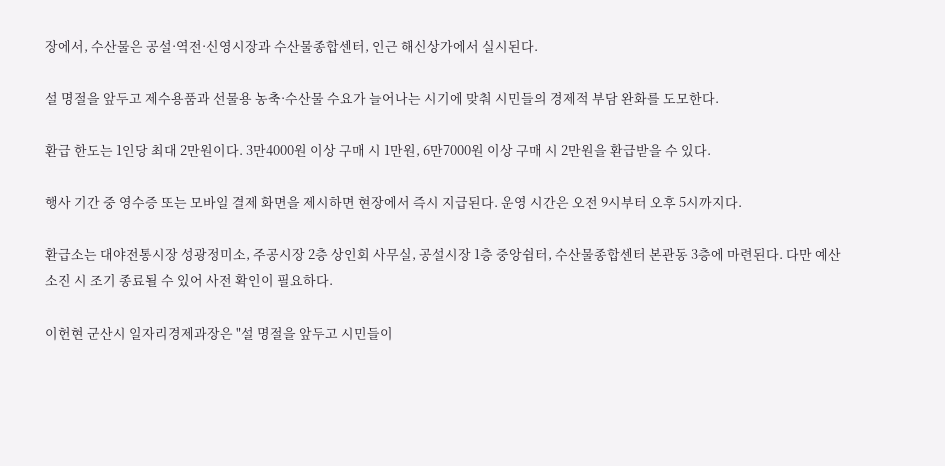장에서, 수산물은 공설·역전·신영시장과 수산물종합센터, 인근 해신상가에서 실시된다.

설 명절을 앞두고 제수용품과 선물용 농축·수산물 수요가 늘어나는 시기에 맞춰 시민들의 경제적 부담 완화를 도모한다.

환급 한도는 1인당 최대 2만원이다. 3만4000원 이상 구매 시 1만원, 6만7000원 이상 구매 시 2만원을 환급받을 수 있다.

행사 기간 중 영수증 또는 모바일 결제 화면을 제시하면 현장에서 즉시 지급된다. 운영 시간은 오전 9시부터 오후 5시까지다.

환급소는 대야전통시장 성광정미소, 주공시장 2층 상인회 사무실, 공설시장 1층 중앙쉼터, 수산물종합센터 본관동 3층에 마련된다. 다만 예산 소진 시 조기 종료될 수 있어 사전 확인이 필요하다.

이헌현 군산시 일자리경제과장은 "설 명절을 앞두고 시민들이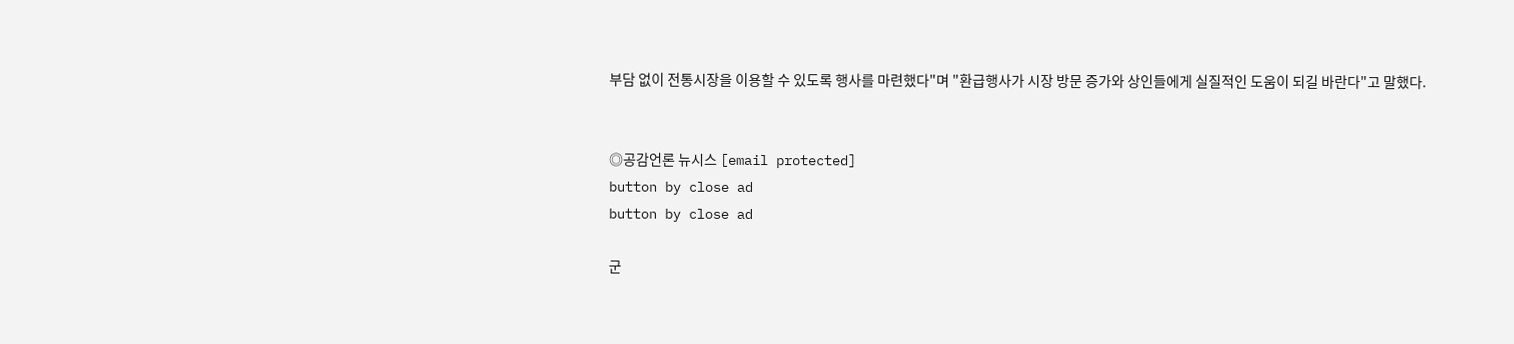부담 없이 전통시장을 이용할 수 있도록 행사를 마련했다"며 "환급행사가 시장 방문 증가와 상인들에게 실질적인 도움이 되길 바란다"고 말했다.


◎공감언론 뉴시스 [email protected]
button by close ad
button by close ad

군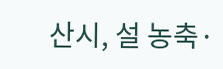산시, 설 농축·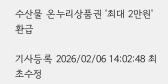수산물 온누리상품권 '최대 2만원' 환급

기사등록 2026/02/06 14:02:48 최초수정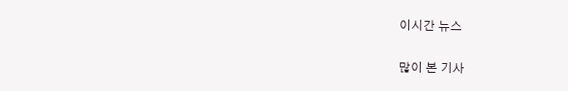이시간 뉴스

많이 본 기사